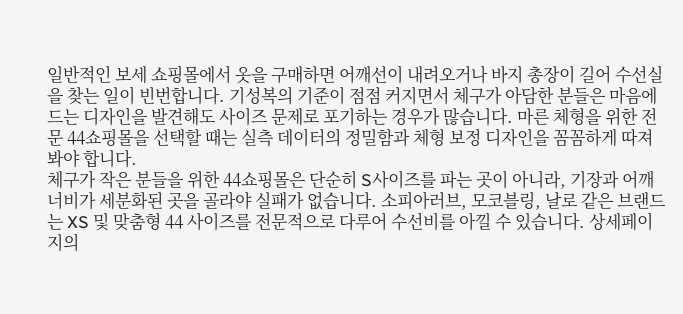일반적인 보세 쇼핑몰에서 옷을 구매하면 어깨선이 내려오거나 바지 총장이 길어 수선실을 찾는 일이 빈번합니다. 기성복의 기준이 점점 커지면서 체구가 아담한 분들은 마음에 드는 디자인을 발견해도 사이즈 문제로 포기하는 경우가 많습니다. 마른 체형을 위한 전문 44쇼핑몰을 선택할 때는 실측 데이터의 정밀함과 체형 보정 디자인을 꼼꼼하게 따져봐야 합니다.
체구가 작은 분들을 위한 44쇼핑몰은 단순히 S사이즈를 파는 곳이 아니라, 기장과 어깨너비가 세분화된 곳을 골라야 실패가 없습니다. 소피아러브, 모코블링, 날로 같은 브랜드는 XS 및 맞춤형 44 사이즈를 전문적으로 다루어 수선비를 아낄 수 있습니다. 상세페이지의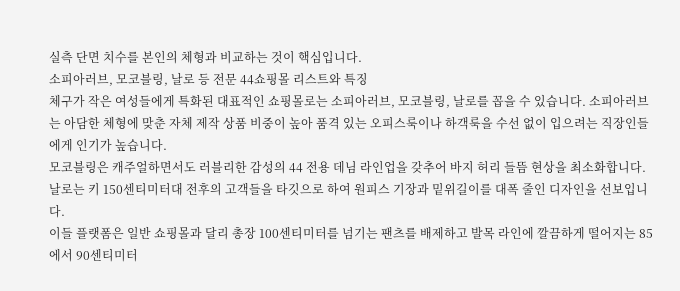실측 단면 치수를 본인의 체형과 비교하는 것이 핵심입니다.
소피아러브, 모코블링, 날로 등 전문 44쇼핑몰 리스트와 특징
체구가 작은 여성들에게 특화된 대표적인 쇼핑몰로는 소피아러브, 모코블링, 날로를 꼽을 수 있습니다. 소피아러브는 아담한 체형에 맞춘 자체 제작 상품 비중이 높아 품격 있는 오피스룩이나 하객룩을 수선 없이 입으려는 직장인들에게 인기가 높습니다.
모코블링은 캐주얼하면서도 러블리한 감성의 44 전용 데님 라인업을 갖추어 바지 허리 들뜸 현상을 최소화합니다. 날로는 키 150센티미터대 전후의 고객들을 타깃으로 하여 원피스 기장과 밑위길이를 대폭 줄인 디자인을 선보입니다.
이들 플랫폼은 일반 쇼핑몰과 달리 총장 100센티미터를 넘기는 팬츠를 배제하고 발목 라인에 깔끔하게 떨어지는 85에서 90센티미터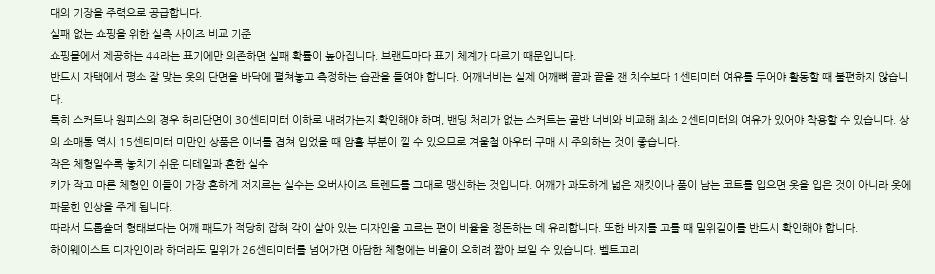대의 기장을 주력으로 공급합니다.
실패 없는 쇼핑을 위한 실측 사이즈 비교 기준
쇼핑몰에서 제공하는 44라는 표기에만 의존하면 실패 확률이 높아집니다. 브랜드마다 표기 체계가 다르기 때문입니다.
반드시 자택에서 평소 잘 맞는 옷의 단면을 바닥에 펼쳐놓고 측정하는 습관을 들여야 합니다. 어깨너비는 실제 어깨뼈 끝과 끝을 잰 치수보다 1센티미터 여유를 두어야 활동할 때 불편하지 않습니다.
특히 스커트나 원피스의 경우 허리단면이 30센티미터 이하로 내려가는지 확인해야 하며, 밴딩 처리가 없는 스커트는 골반 너비와 비교해 최소 2센티미터의 여유가 있어야 착용할 수 있습니다. 상의 소매통 역시 15센티미터 미만인 상품은 이너를 겹쳐 입었을 때 암홀 부분이 낄 수 있으므로 겨울철 아우터 구매 시 주의하는 것이 좋습니다.
작은 체형일수록 놓치기 쉬운 디테일과 흔한 실수
키가 작고 마른 체형인 이들이 가장 흔하게 저지르는 실수는 오버사이즈 트렌드를 그대로 맹신하는 것입니다. 어깨가 과도하게 넓은 재킷이나 품이 남는 코트를 입으면 옷을 입은 것이 아니라 옷에 파묻힌 인상을 주게 됩니다.
따라서 드롭숄더 형태보다는 어깨 패드가 적당히 잡혀 각이 살아 있는 디자인을 고르는 편이 비율을 정돈하는 데 유리합니다. 또한 바지를 고를 때 밑위길이를 반드시 확인해야 합니다.
하이웨이스트 디자인이라 하더라도 밑위가 26센티미터를 넘어가면 아담한 체형에는 비율이 오히려 짧아 보일 수 있습니다. 벨트고리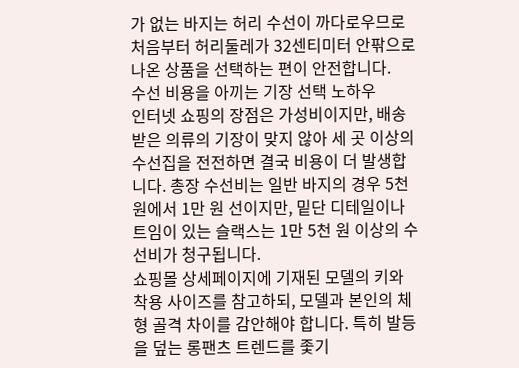가 없는 바지는 허리 수선이 까다로우므로 처음부터 허리둘레가 32센티미터 안팎으로 나온 상품을 선택하는 편이 안전합니다.
수선 비용을 아끼는 기장 선택 노하우
인터넷 쇼핑의 장점은 가성비이지만, 배송받은 의류의 기장이 맞지 않아 세 곳 이상의 수선집을 전전하면 결국 비용이 더 발생합니다. 총장 수선비는 일반 바지의 경우 5천 원에서 1만 원 선이지만, 밑단 디테일이나 트임이 있는 슬랙스는 1만 5천 원 이상의 수선비가 청구됩니다.
쇼핑몰 상세페이지에 기재된 모델의 키와 착용 사이즈를 참고하되, 모델과 본인의 체형 골격 차이를 감안해야 합니다. 특히 발등을 덮는 롱팬츠 트렌드를 좇기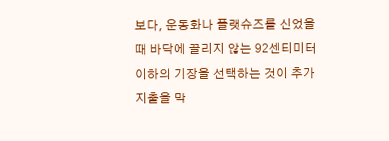보다, 운동화나 플랫슈즈를 신었을 때 바닥에 끌리지 않는 92센티미터 이하의 기장을 선택하는 것이 추가 지출을 막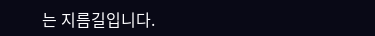는 지름길입니다.